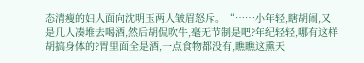态清瘦的妇人面向沈明玉两人皱眉怒斥。“……小年轻,瞎胡闹,又是几人凑堆去喝酒,然后胡侃吹牛,毫无节制是吧?年纪轻轻,哪有这样胡搞身体的?胃里面全是酒,一点食物都没有,瞧瞧这熏天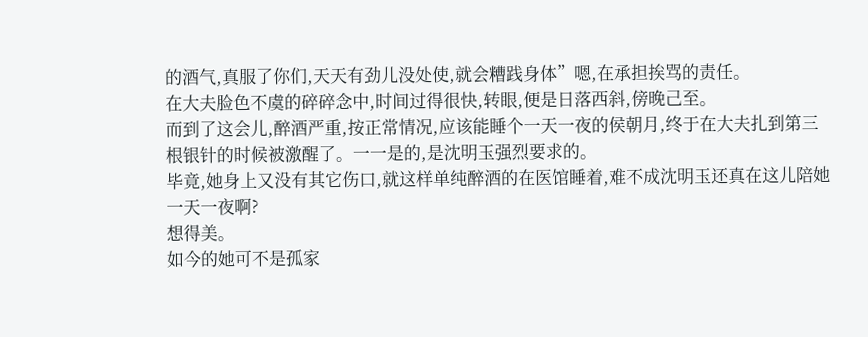的酒气,真服了你们,天天有劲儿没处使,就会糟践身体”嗯,在承担挨骂的责任。
在大夫脸色不虞的碎碎念中,时间过得很快,转眼,便是日落西斜,傍晚己至。
而到了这会儿,醉酒严重,按正常情况,应该能睡个一天一夜的侯朝月,终于在大夫扎到第三根银针的时候被激醒了。一一是的,是沈明玉强烈要求的。
毕竟,她身上又没有其它伤口,就这样单纯醉酒的在医馆睡着,难不成沈明玉还真在这儿陪她一天一夜啊?
想得美。
如今的她可不是孤家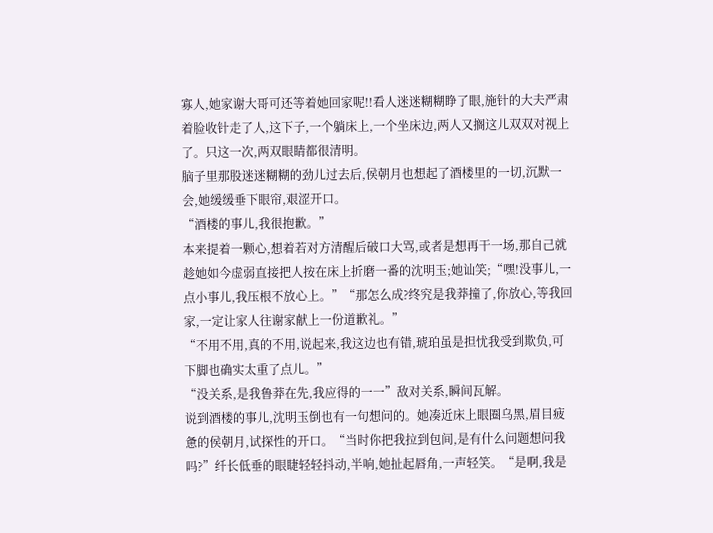寡人,她家谢大哥可还等着她回家呢!!看人迷迷糊糊睁了眼,施针的大夫严肃着脸收针走了人,这下子,一个躺床上,一个坐床边,两人又搁这儿双双对视上了。只这一次,两双眼睛都很清明。
脑子里那股迷迷糊糊的劲儿过去后,侯朝月也想起了酒楼里的一切,沉默一会,她缓缓垂下眼帘,艰涩开口。
“酒楼的事儿,我很抱歉。”
本来提着一颗心,想着若对方清醒后破口大骂,或者是想再干一场,那自己就趁她如今虚弱直接把人按在床上折磨一番的沈明玉;她讪笑;“嘿!没事儿,一点小事儿,我压根不放心上。”“那怎么成?终究是我莽撞了,你放心,等我回家,一定让家人往谢家献上一份道歉礼。”
“不用不用,真的不用,说起来,我这边也有错,琥珀虽是担忧我受到欺负,可下脚也确实太重了点儿。”
“没关系,是我鲁莽在先,我应得的一一”敌对关系,瞬间瓦解。
说到酒楼的事儿,沈明玉倒也有一句想问的。她凑近床上眼圈乌黑,眉目疲惫的侯朝月,试探性的开口。“当时你把我拉到包间,是有什么问题想问我吗?”纤长低垂的眼睫轻轻抖动,半响,她扯起唇角,一声轻笑。“是啊,我是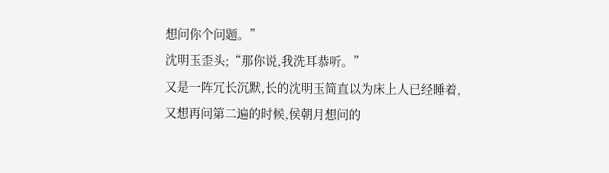想问你个问题。”
沈明玉歪头;“那你说,我洗耳恭听。”
又是一阵冗长沉默,长的沈明玉简直以为床上人已经睡着,又想再问第二遍的时候,侯朝月想问的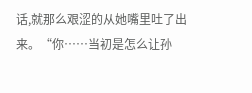话,就那么艰涩的从她嘴里吐了出来。“你……当初是怎么让孙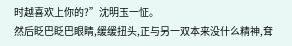时越喜欢上你的?”沈明玉一怔。
然后眨巴眨巴眼睛,缓缓扭头,正与另一双本来没什么精神,耷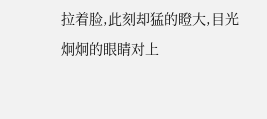拉着脸,此刻却猛的瞪大,目光炯炯的眼睛对上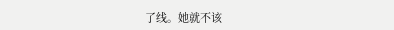了线。她就不该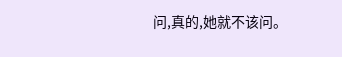问,真的,她就不该问。